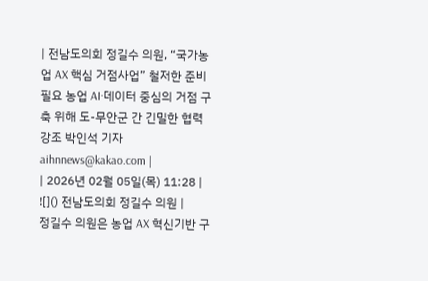| 전남도의회 정길수 의원, “국가농업 AX 핵심 거점사업” 철저한 준비 필요 농업 AI·데이터 중심의 거점 구축 위해 도-무안군 간 긴밀한 협력 강조 박인석 기자 aihnnews@kakao.com |
| 2026년 02월 05일(목) 11:28 |
![]() 전남도의회 정길수 의원 |
정길수 의원은 농업 AX 혁신기반 구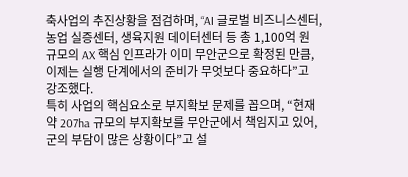축사업의 추진상황을 점검하며, “AI 글로벌 비즈니스센터, 농업 실증센터, 생육지원 데이터센터 등 총 1,100억 원 규모의 AX 핵심 인프라가 이미 무안군으로 확정된 만큼, 이제는 실행 단계에서의 준비가 무엇보다 중요하다”고 강조했다.
특히 사업의 핵심요소로 부지확보 문제를 꼽으며, “현재 약 207ha 규모의 부지확보를 무안군에서 책임지고 있어, 군의 부담이 많은 상황이다”고 설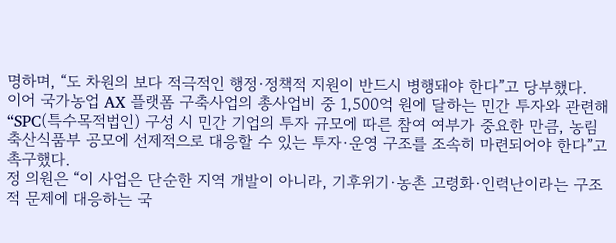명하며, “도 차원의 보다 적극적인 행정·정책적 지원이 반드시 병행돼야 한다”고 당부했다.
이어 국가농업 AX 플랫폼 구축사업의 총사업비 중 1,500억 원에 달하는 민간 투자와 관련해 “SPC(특수목적법인) 구성 시 민간 기업의 투자 규모에 따른 참여 여부가 중요한 만큼, 농림축산식품부 공모에 선제적으로 대응할 수 있는 투자·운영 구조를 조속히 마련되어야 한다”고 촉구했다.
정 의원은 “이 사업은 단순한 지역 개발이 아니라, 기후위기·농촌 고령화·인력난이라는 구조적 문제에 대응하는 국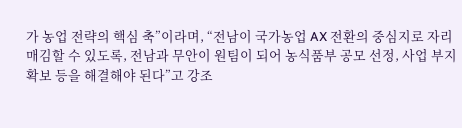가 농업 전략의 핵심 축”이라며, “전남이 국가농업 AX 전환의 중심지로 자리매김할 수 있도록, 전남과 무안이 원팀이 되어 농식품부 공모 선정, 사업 부지 확보 등을 해결해야 된다”고 강조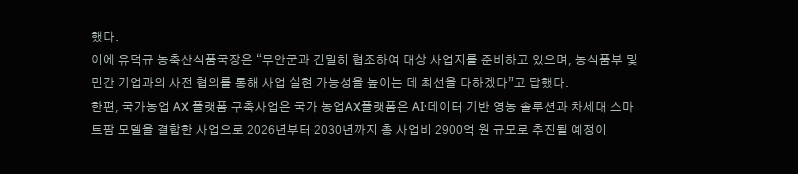했다.
이에 유덕규 농축산식품국장은 “무안군과 긴밀히 협조하여 대상 사업지를 준비하고 있으며, 농식품부 및 민간 기업과의 사전 협의를 통해 사업 실현 가능성을 높이는 데 최선을 다하겠다”고 답했다.
한편, 국가농업 AX 플랫폼 구축사업은 국가 농업AX플랫폼은 AI·데이터 기반 영농 솔루션과 차세대 스마트팜 모델을 결합한 사업으로 2026년부터 2030년까지 총 사업비 2900억 원 규모로 추진될 예정이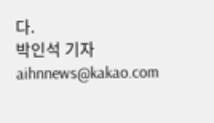다.
박인석 기자 aihnnews@kakao.com